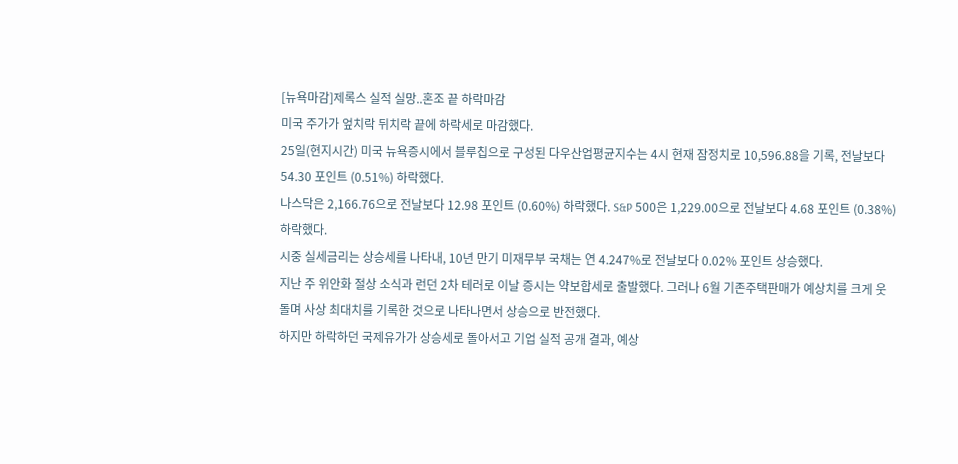[뉴욕마감]제록스 실적 실망..혼조 끝 하락마감
미국 주가가 엎치락 뒤치락 끝에 하락세로 마감했다.
25일(현지시간) 미국 뉴욕증시에서 블루칩으로 구성된 다우산업평균지수는 4시 현재 잠정치로 10,596.88을 기록, 전날보다 54.30 포인트 (0.51%) 하락했다.
나스닥은 2,166.76으로 전날보다 12.98 포인트 (0.60%) 하락했다. S&P 500은 1,229.00으로 전날보다 4.68 포인트 (0.38%) 하락했다.
시중 실세금리는 상승세를 나타내, 10년 만기 미재무부 국채는 연 4.247%로 전날보다 0.02% 포인트 상승했다.
지난 주 위안화 절상 소식과 런던 2차 테러로 이날 증시는 약보합세로 출발했다. 그러나 6월 기존주택판매가 예상치를 크게 웃돌며 사상 최대치를 기록한 것으로 나타나면서 상승으로 반전했다.
하지만 하락하던 국제유가가 상승세로 돌아서고 기업 실적 공개 결과, 예상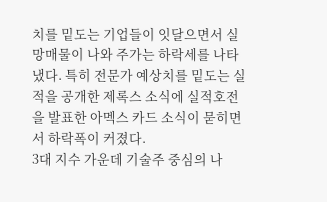치를 밑도는 기업들이 잇달으면서 실망매물이 나와 주가는 하락세를 나타냈다. 특히 전문가 예상치를 밑도는 실적을 공개한 제록스 소식에 실적호전을 발표한 아멕스 카드 소식이 묻히면서 하락폭이 커졌다.
3대 지수 가운데 기술주 중심의 나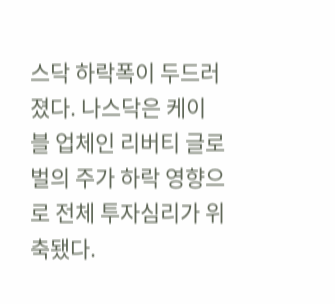스닥 하락폭이 두드러졌다. 나스닥은 케이블 업체인 리버티 글로벌의 주가 하락 영향으로 전체 투자심리가 위축됐다.